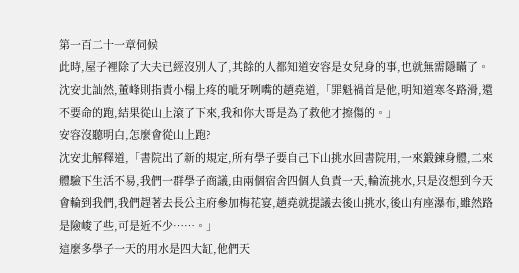第一百二十一章伺候
此時,屋子裡除了大夫已經沒別人了,其餘的人都知道安容是女兒身的事,也就無需隱瞞了。
沈安北訕然,董峰則指責小榻上疼的呲牙咧嘴的趙堯道,「罪魁禍首是他,明知道寒冬路滑,還不要命的跑,結果從山上滾了下來,我和你大哥是為了救他才擦傷的。」
安容沒聽明白,怎麼會從山上跑?
沈安北解釋道,「書院出了新的規定,所有學子要自己下山挑水回書院用,一來鍛鍊身體,二來體驗下生活不易,我們一群學子商議,由兩個宿舍四個人負責一天,輪流挑水,只是沒想到今天會輪到我們,我們趕著去長公主府參加梅花宴,趙堯就提議去後山挑水,後山有座瀑布,雖然路是險峻了些,可是近不少……。」
這麼多學子一天的用水是四大缸,他們天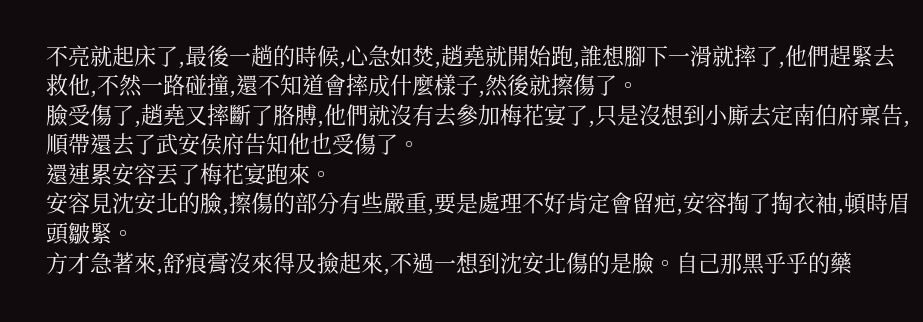不亮就起床了,最後一趟的時候,心急如焚,趙堯就開始跑,誰想腳下一滑就摔了,他們趕緊去救他,不然一路碰撞,還不知道會摔成什麼樣子,然後就擦傷了。
臉受傷了,趙堯又摔斷了胳膊,他們就沒有去參加梅花宴了,只是沒想到小廝去定南伯府稟告,順帶還去了武安侯府告知他也受傷了。
還連累安容丟了梅花宴跑來。
安容見沈安北的臉,擦傷的部分有些嚴重,要是處理不好肯定會留疤,安容掏了掏衣袖,頓時眉頭皺緊。
方才急著來,舒痕膏沒來得及撿起來,不過一想到沈安北傷的是臉。自己那黑乎乎的藥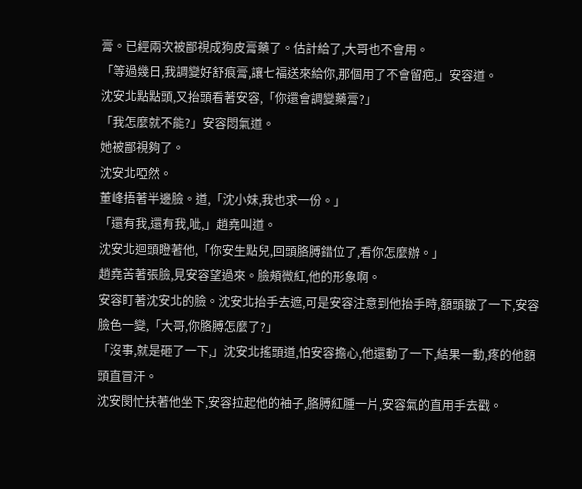膏。已經兩次被鄙視成狗皮膏藥了。估計給了,大哥也不會用。
「等過幾日,我調變好舒痕膏,讓七福送來給你,那個用了不會留疤,」安容道。
沈安北點點頭,又抬頭看著安容,「你還會調變藥膏?」
「我怎麼就不能?」安容悶氣道。
她被鄙視夠了。
沈安北啞然。
董峰捂著半邊臉。道,「沈小妹,我也求一份。」
「還有我,還有我,呲,」趙堯叫道。
沈安北迴頭瞪著他,「你安生點兒,回頭胳膊錯位了,看你怎麼辦。」
趙堯苦著張臉,見安容望過來。臉頰微紅,他的形象啊。
安容盯著沈安北的臉。沈安北抬手去遮,可是安容注意到他抬手時,額頭皺了一下,安容臉色一變,「大哥,你胳膊怎麼了?」
「沒事,就是砸了一下,」沈安北搖頭道,怕安容擔心,他還動了一下,結果一動,疼的他額頭直冒汗。
沈安閔忙扶著他坐下,安容拉起他的袖子,胳膊紅腫一片,安容氣的直用手去戳。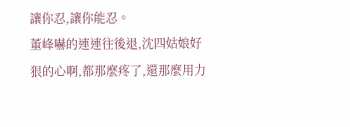讓你忍,讓你能忍。
董峰嚇的連連往後退,沈四姑娘好狠的心啊,都那麼疼了,還那麼用力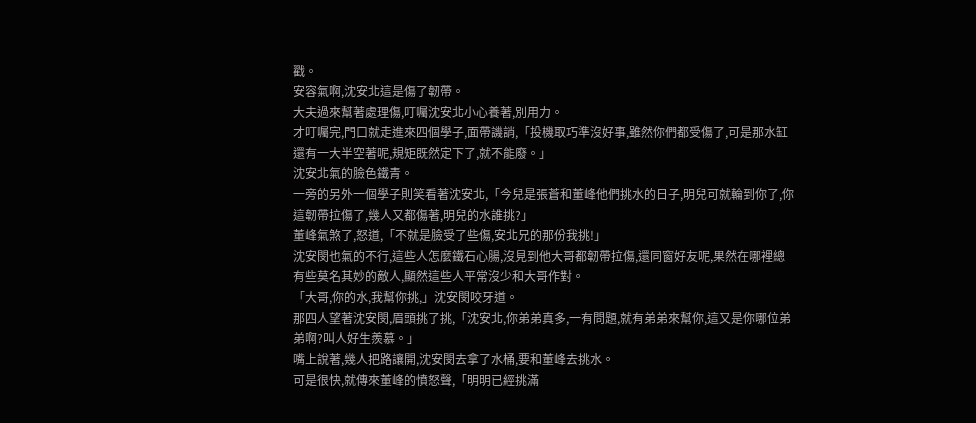戳。
安容氣啊,沈安北這是傷了韌帶。
大夫過來幫著處理傷,叮囑沈安北小心養著,別用力。
才叮囑完,門口就走進來四個學子,面帶譏誚,「投機取巧準沒好事,雖然你們都受傷了,可是那水缸還有一大半空著呢,規矩既然定下了,就不能廢。」
沈安北氣的臉色鐵青。
一旁的另外一個學子則笑看著沈安北,「今兒是張蒼和董峰他們挑水的日子,明兒可就輪到你了,你這韌帶拉傷了,幾人又都傷著,明兒的水誰挑?」
董峰氣煞了,怒道,「不就是臉受了些傷,安北兄的那份我挑!」
沈安閔也氣的不行,這些人怎麼鐵石心腸,沒見到他大哥都韌帶拉傷,還同窗好友呢,果然在哪裡總有些莫名其妙的敵人,顯然這些人平常沒少和大哥作對。
「大哥,你的水,我幫你挑,」沈安閔咬牙道。
那四人望著沈安閔,眉頭挑了挑,「沈安北,你弟弟真多,一有問題,就有弟弟來幫你,這又是你哪位弟弟啊?叫人好生羨慕。」
嘴上說著,幾人把路讓開,沈安閔去拿了水桶,要和董峰去挑水。
可是很快,就傳來董峰的憤怒聲,「明明已經挑滿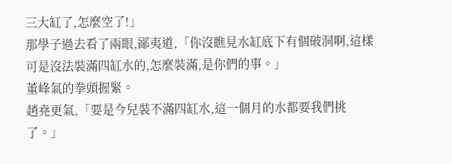三大缸了,怎麼空了!」
那學子過去看了兩眼,鄙夷道,「你沒瞧見水缸底下有個破洞啊,這樣可是沒法裝滿四缸水的,怎麼裝滿,是你們的事。」
董峰氣的拳頭握緊。
趙堯更氣,「要是今兒裝不滿四缸水,這一個月的水都要我們挑了。」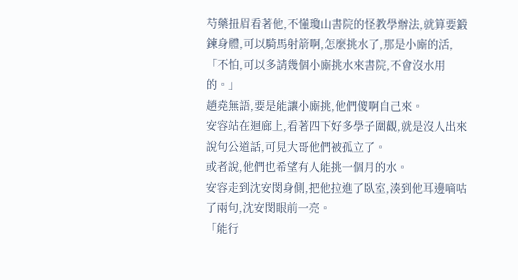芍藥扭眉看著他,不懂瓊山書院的怪教學辦法,就算要鍛鍊身體,可以騎馬射箭啊,怎麼挑水了,那是小廝的活,「不怕,可以多請幾個小廝挑水來書院,不會沒水用的。」
趙堯無語,要是能讓小廝挑,他們傻啊自己來。
安容站在迴廊上,看著四下好多學子圍觀,就是沒人出來說句公道話,可見大哥他們被孤立了。
或者說,他們也希望有人能挑一個月的水。
安容走到沈安閔身側,把他拉進了臥室,湊到他耳邊嘀咕了兩句,沈安閔眼前一亮。
「能行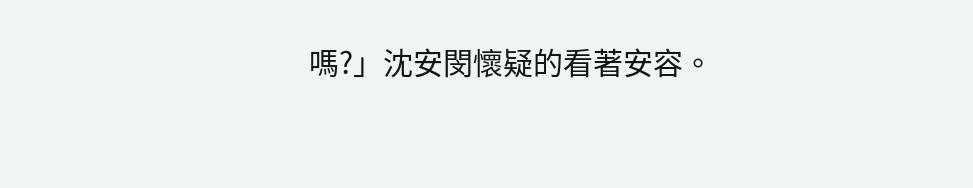嗎?」沈安閔懷疑的看著安容。